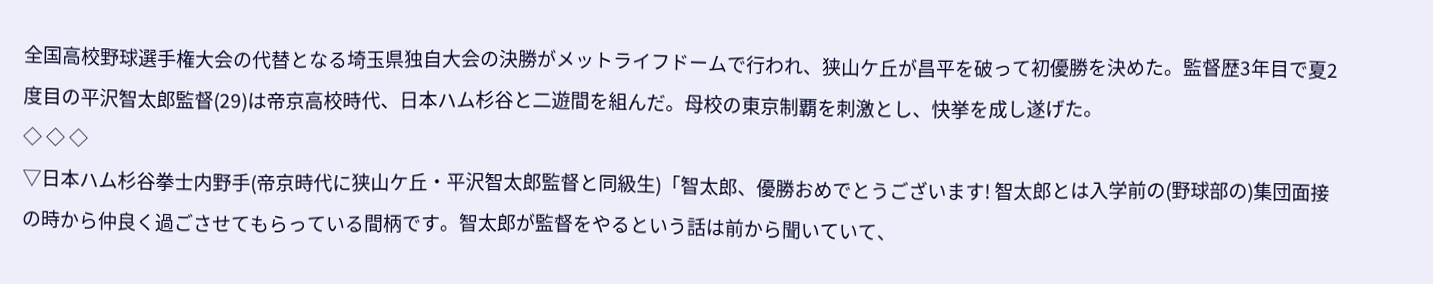全国高校野球選手権大会の代替となる埼玉県独自大会の決勝がメットライフドームで行われ、狭山ケ丘が昌平を破って初優勝を決めた。監督歴3年目で夏2度目の平沢智太郎監督(29)は帝京高校時代、日本ハム杉谷と二遊間を組んだ。母校の東京制覇を刺激とし、快挙を成し遂げた。
◇ ◇ ◇
▽日本ハム杉谷拳士内野手(帝京時代に狭山ケ丘・平沢智太郎監督と同級生)「智太郎、優勝おめでとうございます! 智太郎とは入学前の(野球部の)集団面接の時から仲良く過ごさせてもらっている間柄です。智太郎が監督をやるという話は前から聞いていて、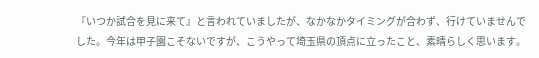『いつか試合を見に来て』と言われていましたが、なかなかタイミングが合わず、行けていませんでした。今年は甲子園こそないですが、こうやって埼玉県の頂点に立ったこと、素晴らしく思います。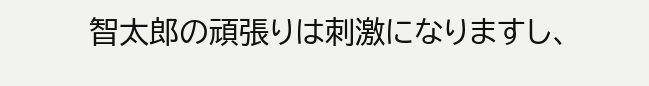智太郎の頑張りは刺激になりますし、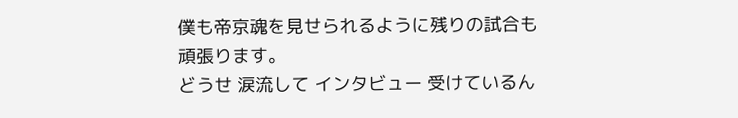僕も帝京魂を見せられるように残りの試合も頑張ります。
どうせ 涙流して インタビュー 受けているん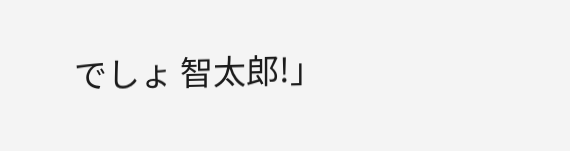でしょ 智太郎!」